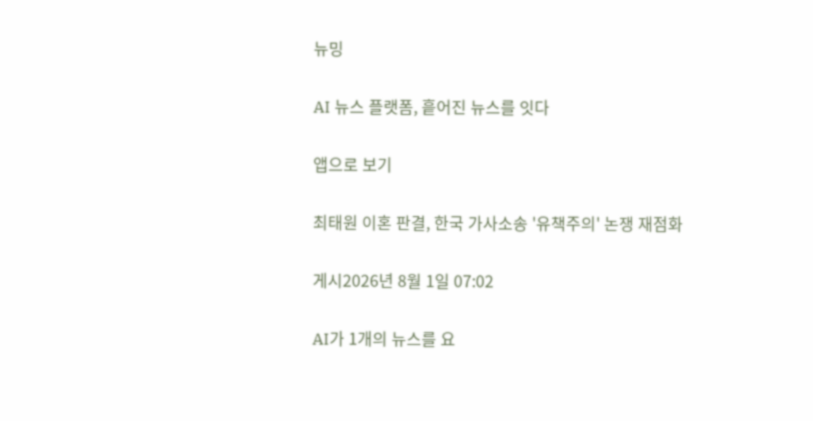뉴밍

AI 뉴스 플랫폼, 흩어진 뉴스를 잇다

앱으로 보기

최태원 이혼 판결, 한국 가사소송 '유책주의' 논쟁 재점화

게시2026년 8월 1일 07:02

AI가 1개의 뉴스를 요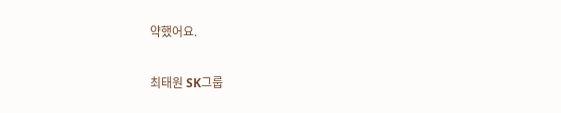약했어요.

최태원 SK그룹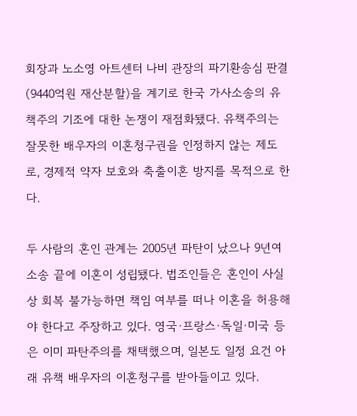회장과 노소영 아트센터 나비 관장의 파기환송심 판결(9440억원 재산분할)을 계기로 한국 가사소송의 유책주의 기조에 대한 논쟁이 재점화됐다. 유책주의는 잘못한 배우자의 이혼청구권을 인정하지 않는 제도로, 경제적 약자 보호와 축출이혼 방지를 목적으로 한다.

두 사람의 혼인 관계는 2005년 파탄이 났으나 9년여 소송 끝에 이혼이 성립됐다. 법조인들은 혼인이 사실상 회복 불가능하면 책임 여부를 떠나 이혼을 허용해야 한다고 주장하고 있다. 영국·프랑스·독일·미국 등은 이미 파탄주의를 채택했으며, 일본도 일정 요건 아래 유책 배우자의 이혼청구를 받아들이고 있다.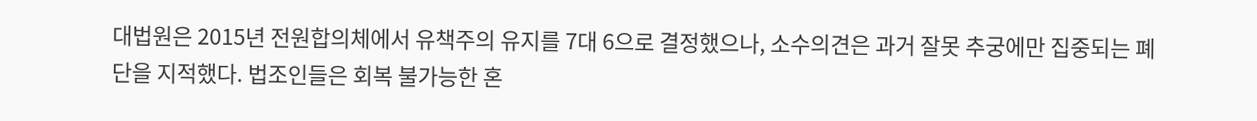대법원은 2015년 전원합의체에서 유책주의 유지를 7대 6으로 결정했으나, 소수의견은 과거 잘못 추궁에만 집중되는 폐단을 지적했다. 법조인들은 회복 불가능한 혼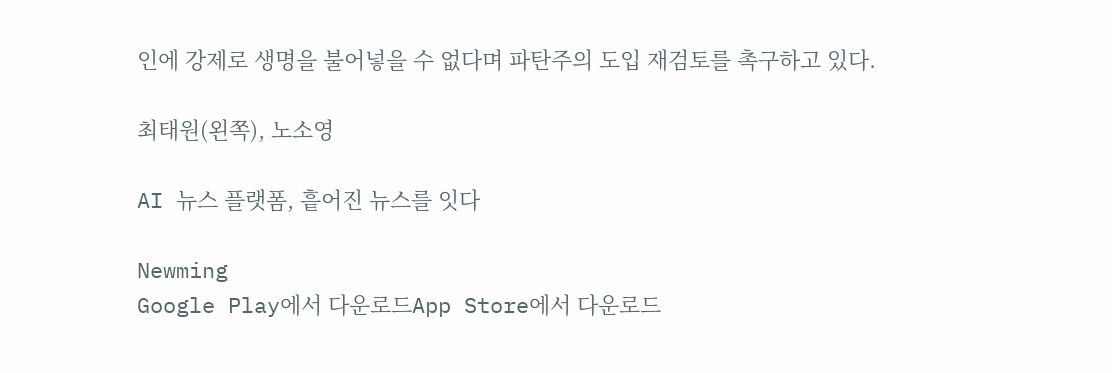인에 강제로 생명을 불어넣을 수 없다며 파탄주의 도입 재검토를 촉구하고 있다.

최태원(왼쪽), 노소영

AI 뉴스 플랫폼, 흩어진 뉴스를 잇다

Newming
Google Play에서 다운로드App Store에서 다운로드